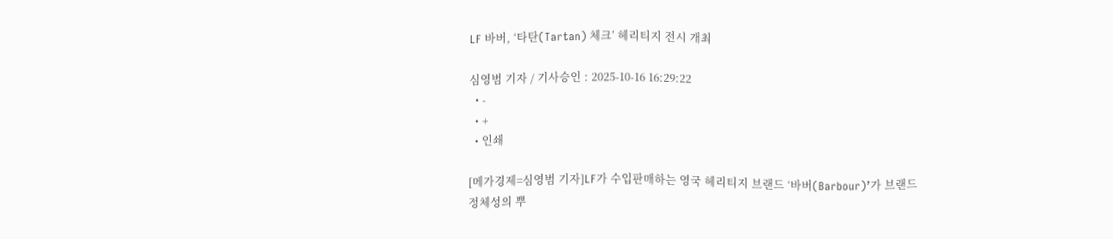LF 바버, ‘타탄(Tartan) 체크’ 헤리티지 전시 개최

심영범 기자 / 기사승인 : 2025-10-16 16:29:22
  • -
  • +
  • 인쇄

[메가경제=심영범 기자]LF가 수입판매하는 영국 헤리티지 브랜드 ‘바버(Barbour)’가 브랜드 정체성의 뿌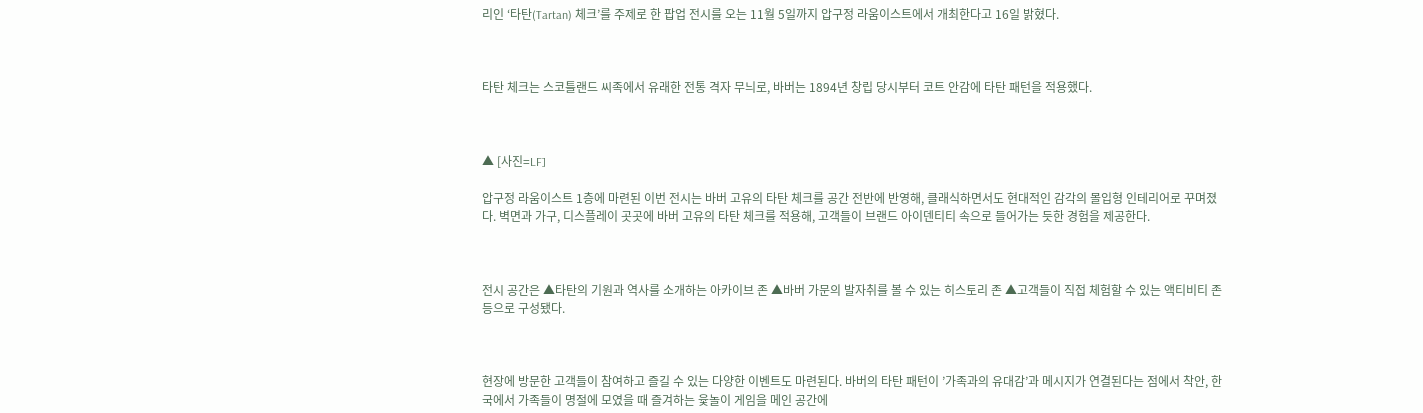리인 ‘타탄(Tartan) 체크’를 주제로 한 팝업 전시를 오는 11월 5일까지 압구정 라움이스트에서 개최한다고 16일 밝혔다.



타탄 체크는 스코틀랜드 씨족에서 유래한 전통 격자 무늬로, 바버는 1894년 창립 당시부터 코트 안감에 타탄 패턴을 적용했다.



▲ [사진=LF]

압구정 라움이스트 1층에 마련된 이번 전시는 바버 고유의 타탄 체크를 공간 전반에 반영해, 클래식하면서도 현대적인 감각의 몰입형 인테리어로 꾸며졌다. 벽면과 가구, 디스플레이 곳곳에 바버 고유의 타탄 체크를 적용해, 고객들이 브랜드 아이덴티티 속으로 들어가는 듯한 경험을 제공한다.



전시 공간은 ▲타탄의 기원과 역사를 소개하는 아카이브 존 ▲바버 가문의 발자취를 볼 수 있는 히스토리 존 ▲고객들이 직접 체험할 수 있는 액티비티 존 등으로 구성됐다.



현장에 방문한 고객들이 참여하고 즐길 수 있는 다양한 이벤트도 마련된다. 바버의 타탄 패턴이 ’가족과의 유대감’과 메시지가 연결된다는 점에서 착안, 한국에서 가족들이 명절에 모였을 때 즐겨하는 윷놀이 게임을 메인 공간에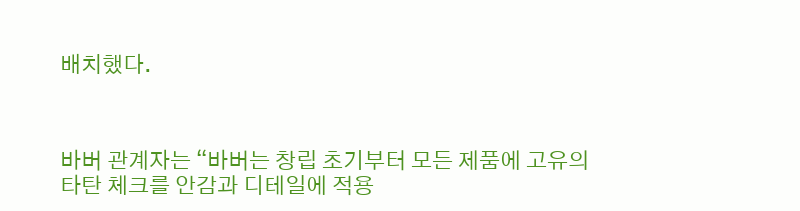배치했다.



바버 관계자는 “바버는 창립 초기부터 모든 제품에 고유의 타탄 체크를 안감과 디테일에 적용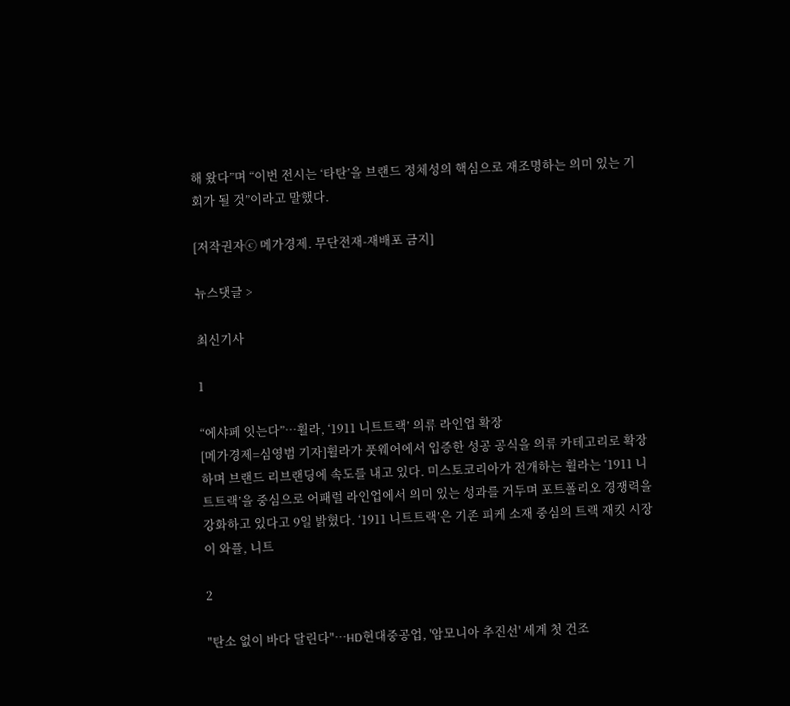해 왔다”며 “이번 전시는 ‘타탄’을 브랜드 정체성의 핵심으로 재조명하는 의미 있는 기회가 될 것”이라고 말했다.

[저작권자ⓒ 메가경제. 무단전재-재배포 금지]

뉴스댓글 >

최신기사

1

“에샤페 잇는다”…휠라, ‘1911 니트트랙’ 의류 라인업 확장
[메가경제=심영범 기자]휠라가 풋웨어에서 입증한 성공 공식을 의류 카테고리로 확장하며 브랜드 리브랜딩에 속도를 내고 있다. 미스토코리아가 전개하는 휠라는 ‘1911 니트트랙’을 중심으로 어패럴 라인업에서 의미 있는 성과를 거두며 포트폴리오 경쟁력을 강화하고 있다고 9일 밝혔다. ‘1911 니트트랙’은 기존 피케 소재 중심의 트랙 재킷 시장이 와플, 니트

2

"탄소 없이 바다 달린다"…HD현대중공업, '암모니아 추진선' 세계 첫 건조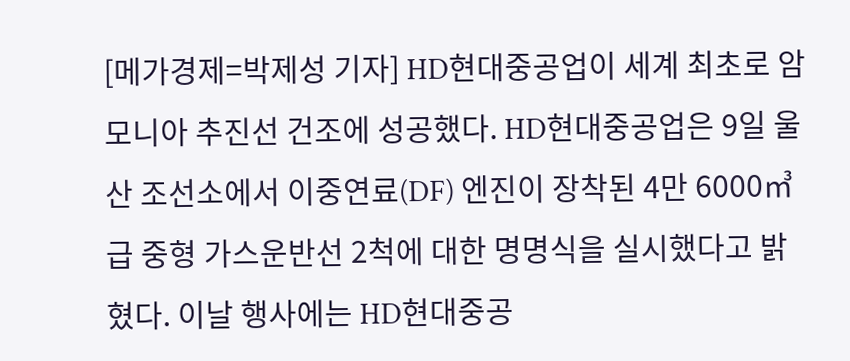[메가경제=박제성 기자] HD현대중공업이 세계 최초로 암모니아 추진선 건조에 성공했다. HD현대중공업은 9일 울산 조선소에서 이중연료(DF) 엔진이 장착된 4만 6000㎥급 중형 가스운반선 2척에 대한 명명식을 실시했다고 밝혔다. 이날 행사에는 HD현대중공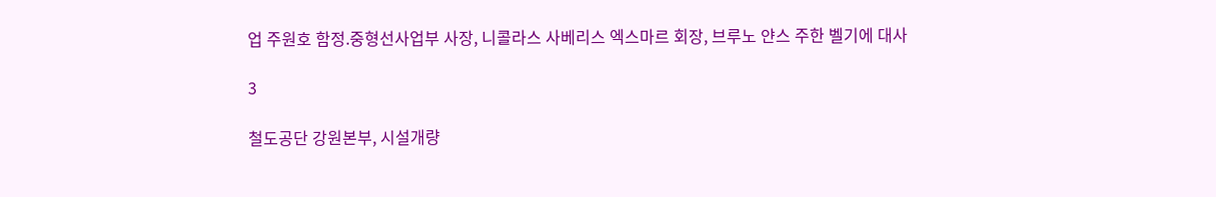업 주원호 함정.중형선사업부 사장, 니콜라스 사베리스 엑스마르 회장, 브루노 얀스 주한 벨기에 대사

3

철도공단 강원본부, 시설개량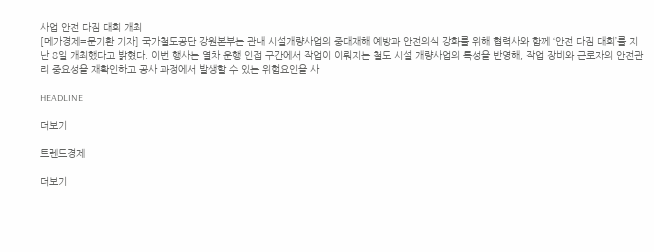사업 안전 다짐 대회 개최
[메가경제=문기환 기자] 국가철도공단 강원본부는 관내 시설개량사업의 중대재해 예방과 안전의식 강화를 위해 협력사와 함께 ‘안전 다짐 대회’를 지난 8일 개최했다고 밝혔다. 이번 행사는 열차 운행 인접 구간에서 작업이 이뤄지는 철도 시설 개량사업의 특성을 반영해, 작업 장비와 근로자의 안전관리 중요성을 재확인하고 공사 과정에서 발생할 수 있는 위험요인을 사

HEADLINE

더보기

트렌드경제

더보기